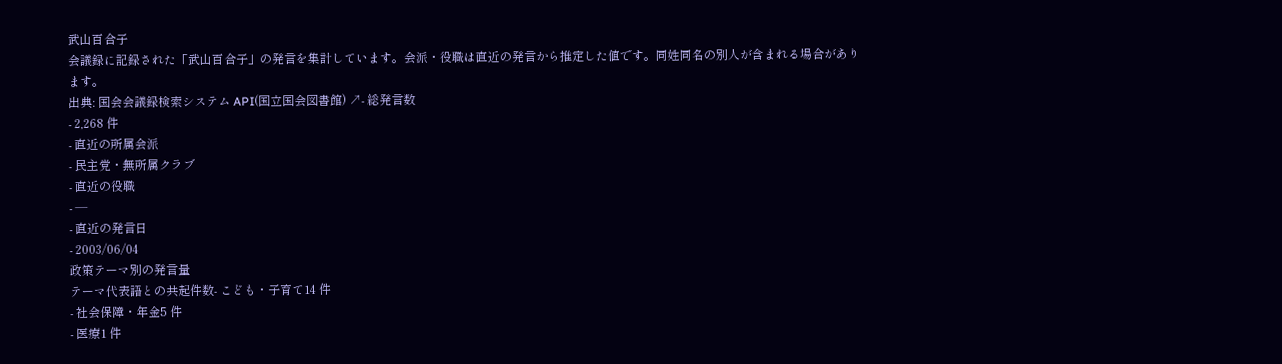武山百合子
会議録に記録された「武山百合子」の発言を集計しています。会派・役職は直近の発言から推定した値です。同姓同名の別人が含まれる場合があります。
出典: 国会会議録検索システム API(国立国会図書館) ↗- 総発言数
- 2,268 件
- 直近の所属会派
- 民主党・無所属クラブ
- 直近の役職
- —
- 直近の発言日
- 2003/06/04
政策テーマ別の発言量
テーマ代表語との共起件数- こども・子育て14 件
- 社会保障・年金5 件
- 医療1 件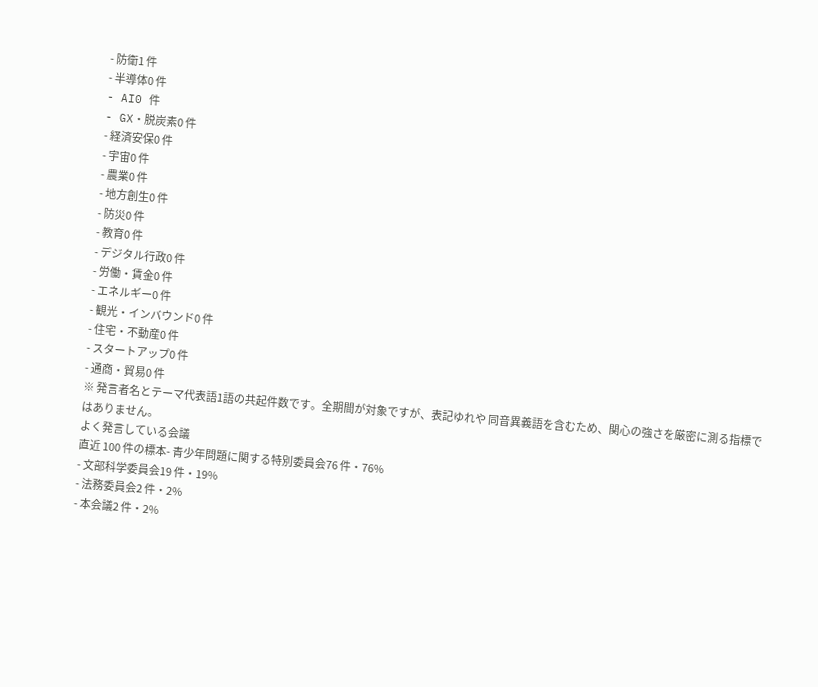- 防衛1 件
- 半導体0 件
- AI0 件
- GX・脱炭素0 件
- 経済安保0 件
- 宇宙0 件
- 農業0 件
- 地方創生0 件
- 防災0 件
- 教育0 件
- デジタル行政0 件
- 労働・賃金0 件
- エネルギー0 件
- 観光・インバウンド0 件
- 住宅・不動産0 件
- スタートアップ0 件
- 通商・貿易0 件
※ 発言者名とテーマ代表語1語の共起件数です。全期間が対象ですが、表記ゆれや 同音異義語を含むため、関心の強さを厳密に測る指標ではありません。
よく発言している会議
直近 100 件の標本- 青少年問題に関する特別委員会76 件・76%
- 文部科学委員会19 件・19%
- 法務委員会2 件・2%
- 本会議2 件・2%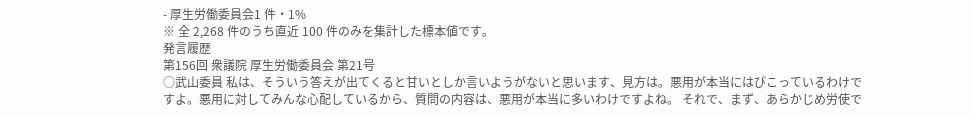- 厚生労働委員会1 件・1%
※ 全 2,268 件のうち直近 100 件のみを集計した標本値です。
発言履歴
第156回 衆議院 厚生労働委員会 第21号
○武山委員 私は、そういう答えが出てくると甘いとしか言いようがないと思います、見方は。悪用が本当にはびこっているわけですよ。悪用に対してみんな心配しているから、質問の内容は、悪用が本当に多いわけですよね。 それで、まず、あらかじめ労使で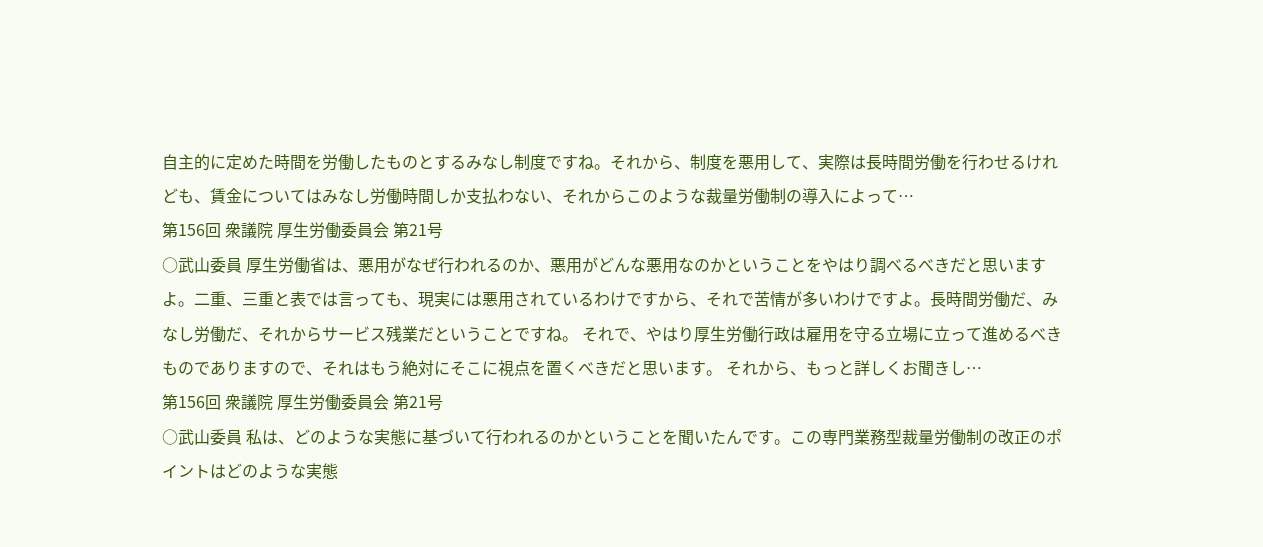自主的に定めた時間を労働したものとするみなし制度ですね。それから、制度を悪用して、実際は長時間労働を行わせるけれども、賃金についてはみなし労働時間しか支払わない、それからこのような裁量労働制の導入によって…
第156回 衆議院 厚生労働委員会 第21号
○武山委員 厚生労働省は、悪用がなぜ行われるのか、悪用がどんな悪用なのかということをやはり調べるべきだと思いますよ。二重、三重と表では言っても、現実には悪用されているわけですから、それで苦情が多いわけですよ。長時間労働だ、みなし労働だ、それからサービス残業だということですね。 それで、やはり厚生労働行政は雇用を守る立場に立って進めるべきものでありますので、それはもう絶対にそこに視点を置くべきだと思います。 それから、もっと詳しくお聞きし…
第156回 衆議院 厚生労働委員会 第21号
○武山委員 私は、どのような実態に基づいて行われるのかということを聞いたんです。この専門業務型裁量労働制の改正のポイントはどのような実態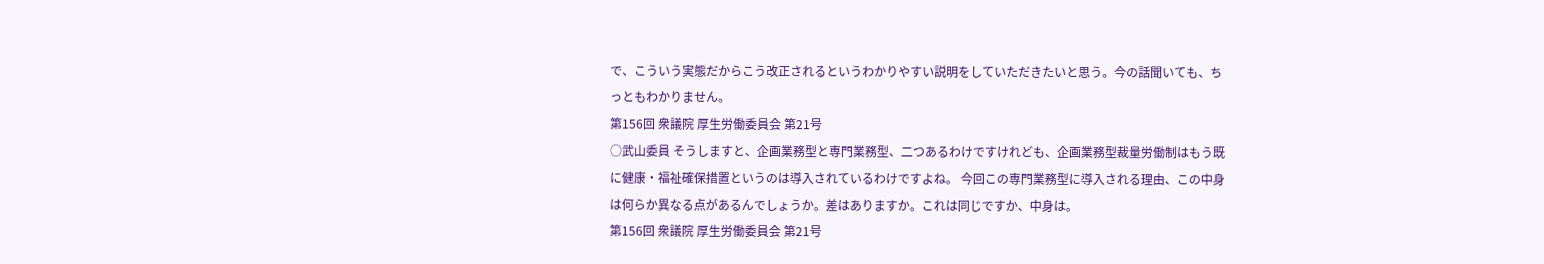で、こういう実態だからこう改正されるというわかりやすい説明をしていただきたいと思う。今の話聞いても、ちっともわかりません。
第156回 衆議院 厚生労働委員会 第21号
○武山委員 そうしますと、企画業務型と専門業務型、二つあるわけですけれども、企画業務型裁量労働制はもう既に健康・福祉確保措置というのは導入されているわけですよね。 今回この専門業務型に導入される理由、この中身は何らか異なる点があるんでしょうか。差はありますか。これは同じですか、中身は。
第156回 衆議院 厚生労働委員会 第21号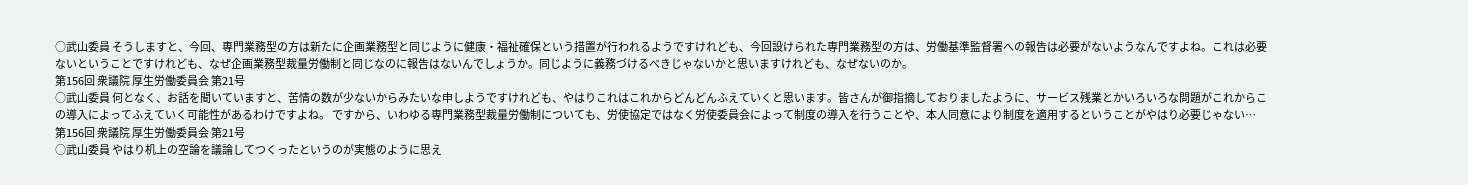○武山委員 そうしますと、今回、専門業務型の方は新たに企画業務型と同じように健康・福祉確保という措置が行われるようですけれども、今回設けられた専門業務型の方は、労働基準監督署への報告は必要がないようなんですよね。これは必要ないということですけれども、なぜ企画業務型裁量労働制と同じなのに報告はないんでしょうか。同じように義務づけるべきじゃないかと思いますけれども、なぜないのか。
第156回 衆議院 厚生労働委員会 第21号
○武山委員 何となく、お話を聞いていますと、苦情の数が少ないからみたいな申しようですけれども、やはりこれはこれからどんどんふえていくと思います。皆さんが御指摘しておりましたように、サービス残業とかいろいろな問題がこれからこの導入によってふえていく可能性があるわけですよね。 ですから、いわゆる専門業務型裁量労働制についても、労使協定ではなく労使委員会によって制度の導入を行うことや、本人同意により制度を適用するということがやはり必要じゃない…
第156回 衆議院 厚生労働委員会 第21号
○武山委員 やはり机上の空論を議論してつくったというのが実態のように思え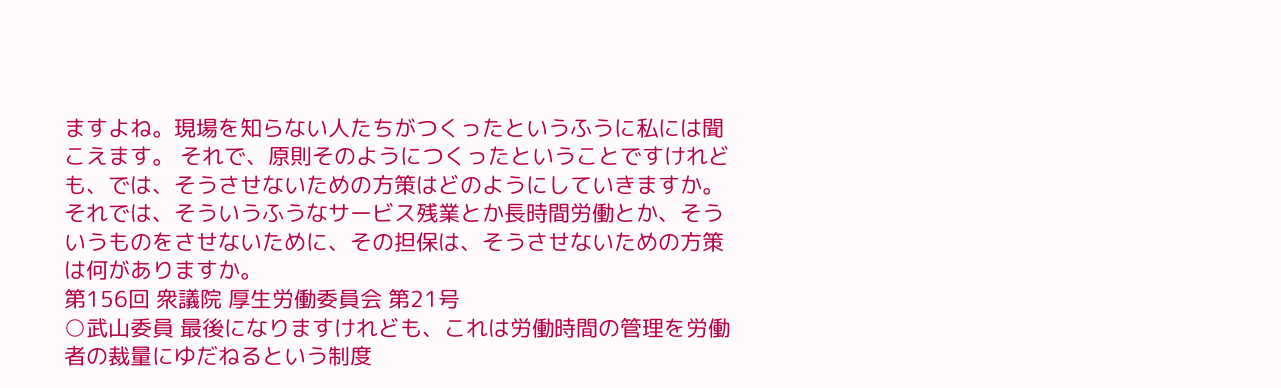ますよね。現場を知らない人たちがつくったというふうに私には聞こえます。 それで、原則そのようにつくったということですけれども、では、そうさせないための方策はどのようにしていきますか。それでは、そういうふうなサービス残業とか長時間労働とか、そういうものをさせないために、その担保は、そうさせないための方策は何がありますか。
第156回 衆議院 厚生労働委員会 第21号
○武山委員 最後になりますけれども、これは労働時間の管理を労働者の裁量にゆだねるという制度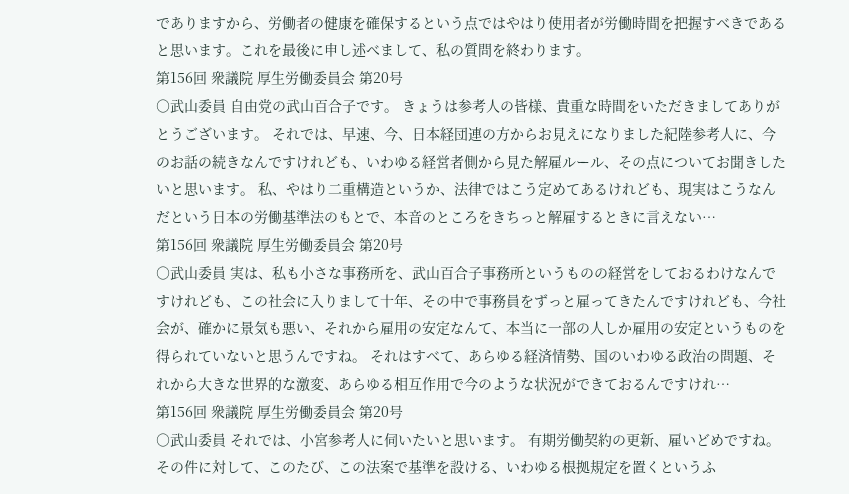でありますから、労働者の健康を確保するという点ではやはり使用者が労働時間を把握すべきであると思います。これを最後に申し述べまして、私の質問を終わります。
第156回 衆議院 厚生労働委員会 第20号
○武山委員 自由党の武山百合子です。 きょうは参考人の皆様、貴重な時間をいただきましてありがとうございます。 それでは、早速、今、日本経団連の方からお見えになりました紀陸参考人に、今のお話の続きなんですけれども、いわゆる経営者側から見た解雇ルール、その点についてお聞きしたいと思います。 私、やはり二重構造というか、法律ではこう定めてあるけれども、現実はこうなんだという日本の労働基準法のもとで、本音のところをきちっと解雇するときに言えない…
第156回 衆議院 厚生労働委員会 第20号
○武山委員 実は、私も小さな事務所を、武山百合子事務所というものの経営をしておるわけなんですけれども、この社会に入りまして十年、その中で事務員をずっと雇ってきたんですけれども、今社会が、確かに景気も悪い、それから雇用の安定なんて、本当に一部の人しか雇用の安定というものを得られていないと思うんですね。 それはすべて、あらゆる経済情勢、国のいわゆる政治の問題、それから大きな世界的な激変、あらゆる相互作用で今のような状況ができておるんですけれ…
第156回 衆議院 厚生労働委員会 第20号
○武山委員 それでは、小宮参考人に伺いたいと思います。 有期労働契約の更新、雇いどめですね。その件に対して、このたび、この法案で基準を設ける、いわゆる根拠規定を置くというふ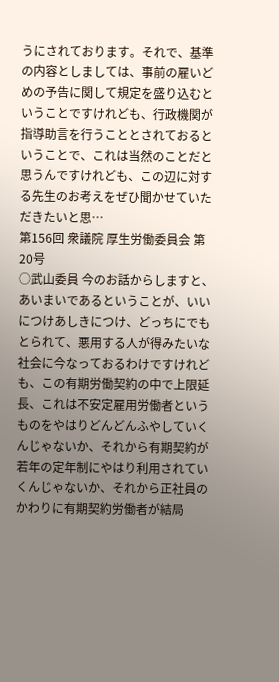うにされております。それで、基準の内容としましては、事前の雇いどめの予告に関して規定を盛り込むということですけれども、行政機関が指導助言を行うこととされておるということで、これは当然のことだと思うんですけれども、この辺に対する先生のお考えをぜひ聞かせていただきたいと思…
第156回 衆議院 厚生労働委員会 第20号
○武山委員 今のお話からしますと、あいまいであるということが、いいにつけあしきにつけ、どっちにでもとられて、悪用する人が得みたいな社会に今なっておるわけですけれども、この有期労働契約の中で上限延長、これは不安定雇用労働者というものをやはりどんどんふやしていくんじゃないか、それから有期契約が若年の定年制にやはり利用されていくんじゃないか、それから正社員のかわりに有期契約労働者が結局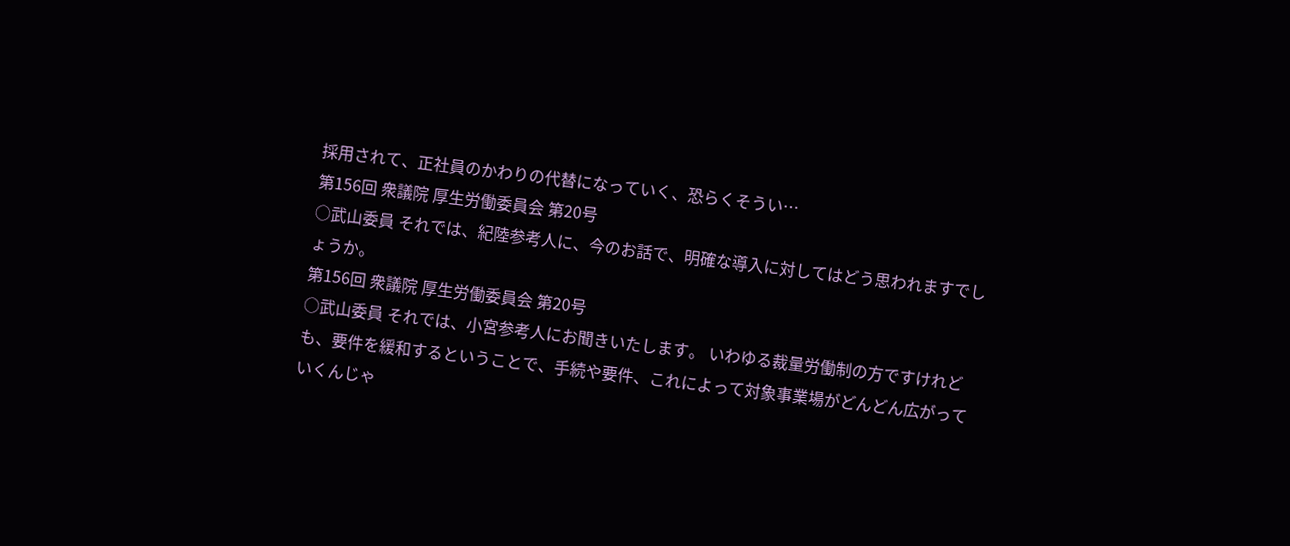採用されて、正社員のかわりの代替になっていく、恐らくそうい…
第156回 衆議院 厚生労働委員会 第20号
○武山委員 それでは、紀陸参考人に、今のお話で、明確な導入に対してはどう思われますでしょうか。
第156回 衆議院 厚生労働委員会 第20号
○武山委員 それでは、小宮参考人にお聞きいたします。 いわゆる裁量労働制の方ですけれども、要件を緩和するということで、手続や要件、これによって対象事業場がどんどん広がっていくんじゃ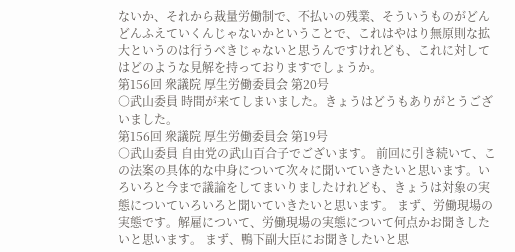ないか、それから裁量労働制で、不払いの残業、そういうものがどんどんふえていくんじゃないかということで、これはやはり無原則な拡大というのは行うべきじゃないと思うんですけれども、これに対してはどのような見解を持っておりますでしょうか。
第156回 衆議院 厚生労働委員会 第20号
○武山委員 時間が来てしまいました。きょうはどうもありがとうございました。
第156回 衆議院 厚生労働委員会 第19号
○武山委員 自由党の武山百合子でございます。 前回に引き続いて、この法案の具体的な中身について次々に聞いていきたいと思います。いろいろと今まで議論をしてまいりましたけれども、きょうは対象の実態についていろいろと聞いていきたいと思います。 まず、労働現場の実態です。解雇について、労働現場の実態について何点かお聞きしたいと思います。 まず、鴨下副大臣にお聞きしたいと思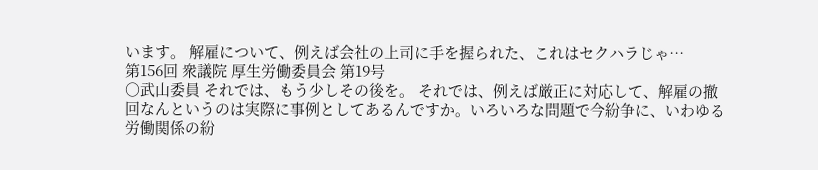います。 解雇について、例えば会社の上司に手を握られた、これはセクハラじゃ…
第156回 衆議院 厚生労働委員会 第19号
○武山委員 それでは、もう少しその後を。 それでは、例えば厳正に対応して、解雇の撤回なんというのは実際に事例としてあるんですか。いろいろな問題で今紛争に、いわゆる労働関係の紛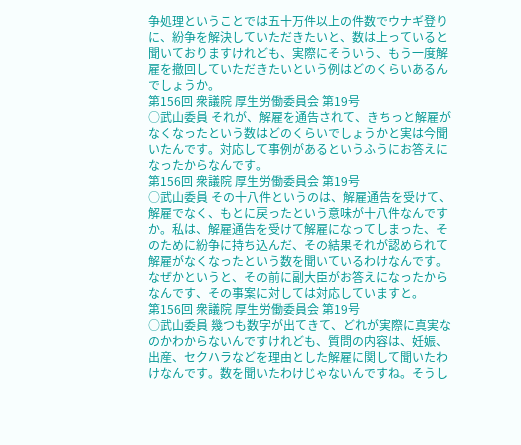争処理ということでは五十万件以上の件数でウナギ登りに、紛争を解決していただきたいと、数は上っていると聞いておりますけれども、実際にそういう、もう一度解雇を撤回していただきたいという例はどのくらいあるんでしょうか。
第156回 衆議院 厚生労働委員会 第19号
○武山委員 それが、解雇を通告されて、きちっと解雇がなくなったという数はどのくらいでしょうかと実は今聞いたんです。対応して事例があるというふうにお答えになったからなんです。
第156回 衆議院 厚生労働委員会 第19号
○武山委員 その十八件というのは、解雇通告を受けて、解雇でなく、もとに戻ったという意味が十八件なんですか。私は、解雇通告を受けて解雇になってしまった、そのために紛争に持ち込んだ、その結果それが認められて解雇がなくなったという数を聞いているわけなんです。なぜかというと、その前に副大臣がお答えになったからなんです、その事案に対しては対応していますと。
第156回 衆議院 厚生労働委員会 第19号
○武山委員 幾つも数字が出てきて、どれが実際に真実なのかわからないんですけれども、質問の内容は、妊娠、出産、セクハラなどを理由とした解雇に関して聞いたわけなんです。数を聞いたわけじゃないんですね。そうし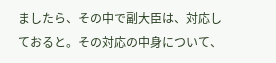ましたら、その中で副大臣は、対応しておると。その対応の中身について、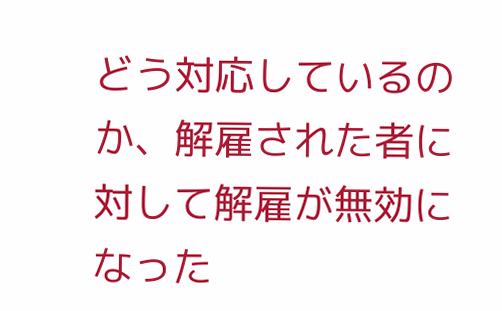どう対応しているのか、解雇された者に対して解雇が無効になった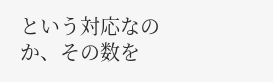という対応なのか、その数を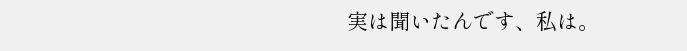実は聞いたんです、私は。